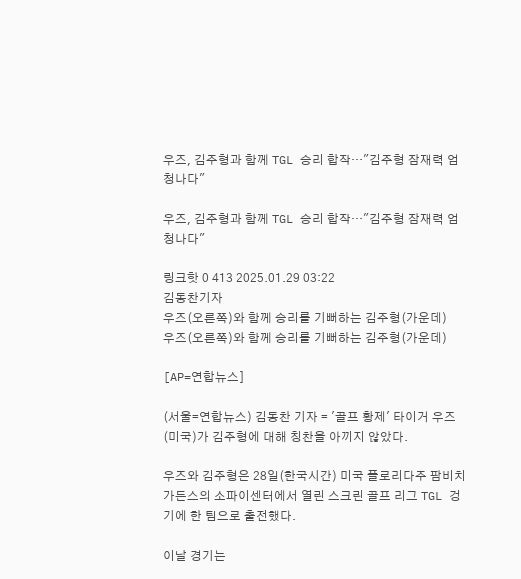우즈, 김주형과 함께 TGL 승리 합작…"김주형 잠재력 엄청나다"

우즈, 김주형과 함께 TGL 승리 합작…"김주형 잠재력 엄청나다"

링크핫 0 413 2025.01.29 03:22
김동찬기자
우즈(오른쪽)와 함께 승리를 기뻐하는 김주형(가운데)
우즈(오른쪽)와 함께 승리를 기뻐하는 김주형(가운데)

[AP=연합뉴스]

(서울=연합뉴스) 김동찬 기자 = '골프 황제' 타이거 우즈(미국)가 김주형에 대해 칭찬을 아끼지 않았다.

우즈와 김주형은 28일(한국시간) 미국 플로리다주 팜비치 가든스의 소파이센터에서 열린 스크린 골프 리그 TGL 겅기에 한 팀으로 출전했다.

이날 경기는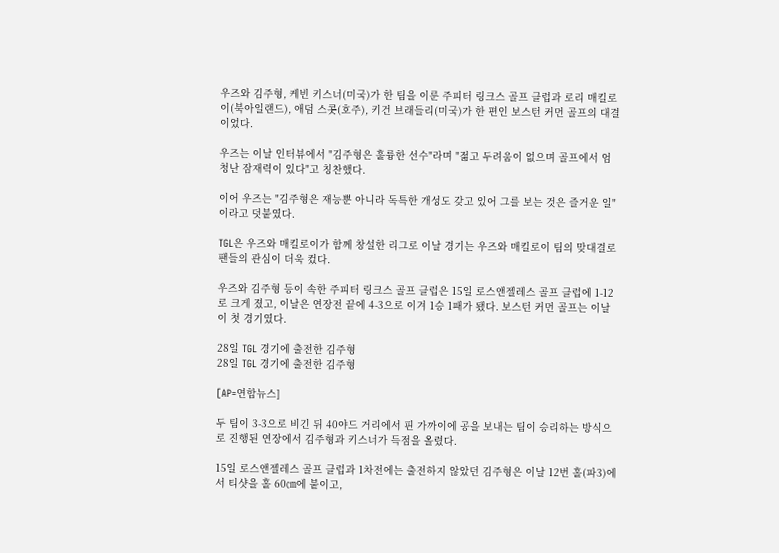우즈와 김주형, 케빈 키스너(미국)가 한 팀을 이룬 주피터 링크스 골프 클럽과 로리 매킬로이(북아일랜드), 애덤 스콧(호주), 키건 브래들리(미국)가 한 편인 보스턴 커먼 골프의 대결이었다.

우즈는 이날 인터뷰에서 "김주형은 훌륭한 선수"라며 "젊고 두려움이 없으며 골프에서 엄청난 잠재력이 있다"고 칭찬했다.

이어 우즈는 "김주형은 재능뿐 아니라 독특한 개성도 갖고 있어 그를 보는 것은 즐거운 일"이라고 덧붙였다.

TGL은 우즈와 매킬로이가 함께 창설한 리그로 이날 경기는 우즈와 매킬로이 팀의 맞대결로 팬들의 관심이 더욱 컸다.

우즈와 김주형 등이 속한 주피터 링크스 골프 클럽은 15일 로스앤젤레스 골프 클럽에 1-12로 크게 졌고, 이날은 연장전 끝에 4-3으로 이겨 1승 1패가 됐다. 보스턴 커먼 골프는 이날이 첫 경기였다.

28일 TGL 경기에 출전한 김주형
28일 TGL 경기에 출전한 김주형

[AP=연합뉴스]

두 팀이 3-3으로 비긴 뒤 40야드 거리에서 핀 가까이에 공을 보내는 팀이 승리하는 방식으로 진행된 연장에서 김주형과 키스너가 득점을 올렸다.

15일 로스앤젤레스 골프 클럽과 1차전에는 출전하지 않았던 김주형은 이날 12번 홀(파3)에서 티샷을 홀 60㎝에 붙이고,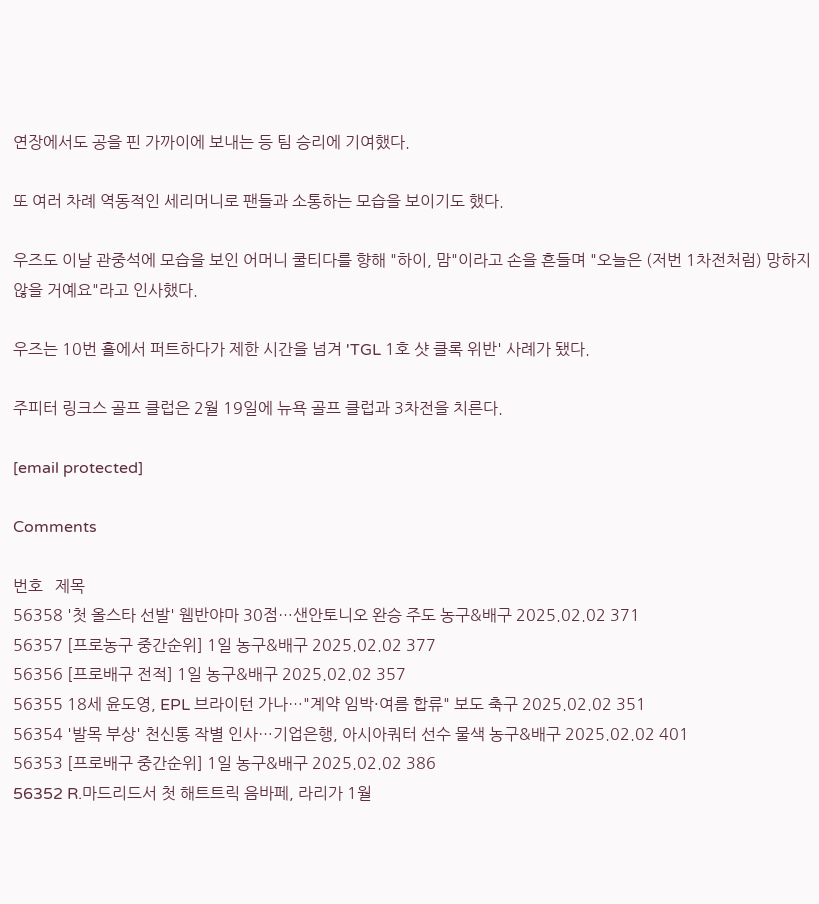연장에서도 공을 핀 가까이에 보내는 등 팀 승리에 기여했다.

또 여러 차례 역동적인 세리머니로 팬들과 소통하는 모습을 보이기도 했다.

우즈도 이날 관중석에 모습을 보인 어머니 쿨티다를 향해 "하이, 맘"이라고 손을 흔들며 "오늘은 (저번 1차전처럼) 망하지 않을 거예요"라고 인사했다.

우즈는 10번 홀에서 퍼트하다가 제한 시간을 넘겨 'TGL 1호 샷 클록 위반' 사례가 됐다.

주피터 링크스 골프 클럽은 2월 19일에 뉴욕 골프 클럽과 3차전을 치른다.

[email protected]

Comments

번호   제목
56358 '첫 올스타 선발' 웸반야마 30점…샌안토니오 완승 주도 농구&배구 2025.02.02 371
56357 [프로농구 중간순위] 1일 농구&배구 2025.02.02 377
56356 [프로배구 전적] 1일 농구&배구 2025.02.02 357
56355 18세 윤도영, EPL 브라이턴 가나…"계약 임박·여름 합류" 보도 축구 2025.02.02 351
56354 '발목 부상' 천신통 작별 인사…기업은행, 아시아쿼터 선수 물색 농구&배구 2025.02.02 401
56353 [프로배구 중간순위] 1일 농구&배구 2025.02.02 386
56352 R.마드리드서 첫 해트트릭 음바페, 라리가 1월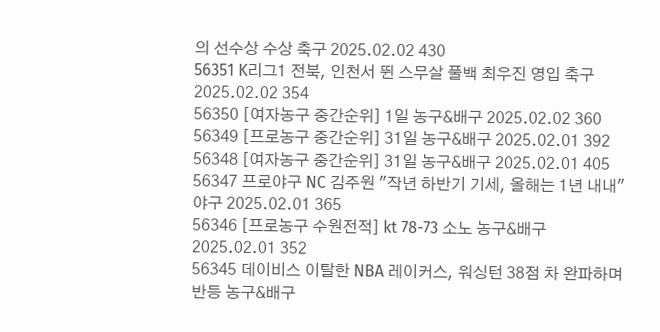의 선수상 수상 축구 2025.02.02 430
56351 K리그1 전북, 인천서 뛴 스무살 풀백 최우진 영입 축구 2025.02.02 354
56350 [여자농구 중간순위] 1일 농구&배구 2025.02.02 360
56349 [프로농구 중간순위] 31일 농구&배구 2025.02.01 392
56348 [여자농구 중간순위] 31일 농구&배구 2025.02.01 405
56347 프로야구 NC 김주원 "작년 하반기 기세, 올해는 1년 내내" 야구 2025.02.01 365
56346 [프로농구 수원전적] kt 78-73 소노 농구&배구 2025.02.01 352
56345 데이비스 이탈한 NBA 레이커스, 워싱턴 38점 차 완파하며 반등 농구&배구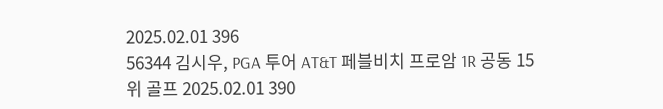2025.02.01 396
56344 김시우, PGA 투어 AT&T 페블비치 프로암 1R 공동 15위 골프 2025.02.01 390